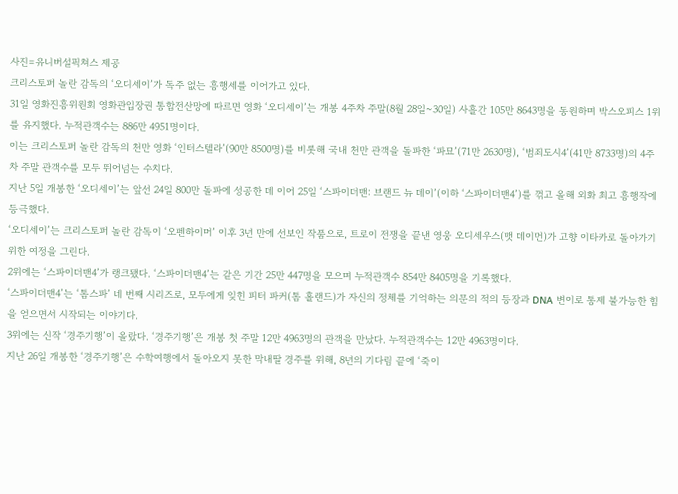사진=유니버설픽쳐스 제공
크리스토퍼 놀란 감독의 ‘오디세이’가 독주 없는 흥행세를 이어가고 있다.
31일 영화진흥위원회 영화관입장권 통합전산망에 따르면 영화 ‘오디세이’는 개봉 4주차 주말(8월 28일~30일) 사흘간 105만 8643명을 동원하며 박스오피스 1위를 유지했다. 누적관객수는 886만 4951명이다.
이는 크리스토퍼 놀란 감독의 천만 영화 ‘인터스텔라’(90만 8500명)를 비롯해 국내 천만 관객을 돌파한 ‘파묘’(71만 2630명), ‘범죄도시4’(41만 8733명)의 4주차 주말 관객수를 모두 뛰어넘는 수치다.
지난 5일 개봉한 ‘오디세이’는 앞선 24일 800만 돌파에 성공한 데 이어 25일 ‘스파이더맨: 브랜드 뉴 데이’(이하 ‘스파이더맨4’)를 꺾고 올해 외화 최고 흥행작에 등극했다.
‘오디세이’는 크리스토퍼 놀란 감독이 ‘오펜하이머’ 이후 3년 만에 선보인 작품으로, 트로이 전쟁을 끝낸 영웅 오디세우스(맷 데이먼)가 고향 이타카로 돌아가기 위한 여정을 그린다.
2위에는 ‘스파이더맨4’가 랭크됐다. ‘스파이더맨4’는 같은 기간 25만 447명을 모으며 누적관객수 854만 8405명을 기록했다.
‘스파이더맨4’는 ‘톰스파’ 네 번째 시리즈로, 모두에게 잊힌 피터 파커(톰 홀랜드)가 자신의 정체를 기억하는 의문의 적의 등장과 DNA 변이로 통제 불가능한 힘을 얻으면서 시작되는 이야기다.
3위에는 신작 ‘경주기행’이 올랐다. ‘경주기행’은 개봉 첫 주말 12만 4963명의 관객을 만났다. 누적관객수는 12만 4963명이다.
지난 26일 개봉한 ‘경주기행’은 수학여행에서 돌아오지 못한 막내딸 경주를 위해, 8년의 기다림 끝에 ‘죽이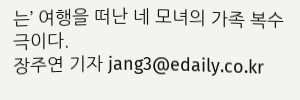는’ 여행을 떠난 네 모녀의 가족 복수극이다.
장주연 기자 jang3@edaily.co.kr